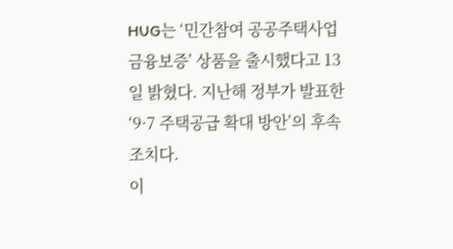HUG는 ‘민간참여 공공주택사업 금융보증’ 상품을 출시했다고 13일 밝혔다. 지난해 정부가 발표한 ‘9·7 주택공급 확대 방안’의 후속 조치다.
이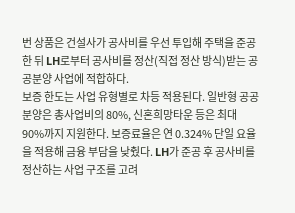번 상품은 건설사가 공사비를 우선 투입해 주택을 준공한 뒤 LH로부터 공사비를 정산(직접 정산 방식)받는 공공분양 사업에 적합하다.
보증 한도는 사업 유형별로 차등 적용된다. 일반형 공공분양은 총사업비의 80%, 신혼희망타운 등은 최대 90%까지 지원한다. 보증료율은 연 0.324% 단일 요율을 적용해 금융 부담을 낮췄다. LH가 준공 후 공사비를 정산하는 사업 구조를 고려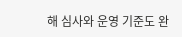해 심사와 운영 기준도 완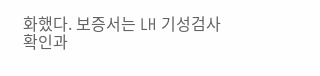화했다. 보증서는 LH 기성검사 확인과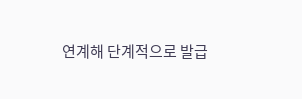연계해 단계적으로 발급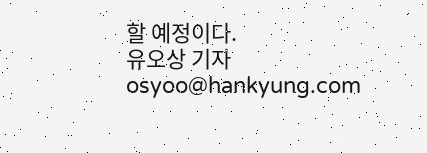할 예정이다.
유오상 기자 osyoo@hankyung.com